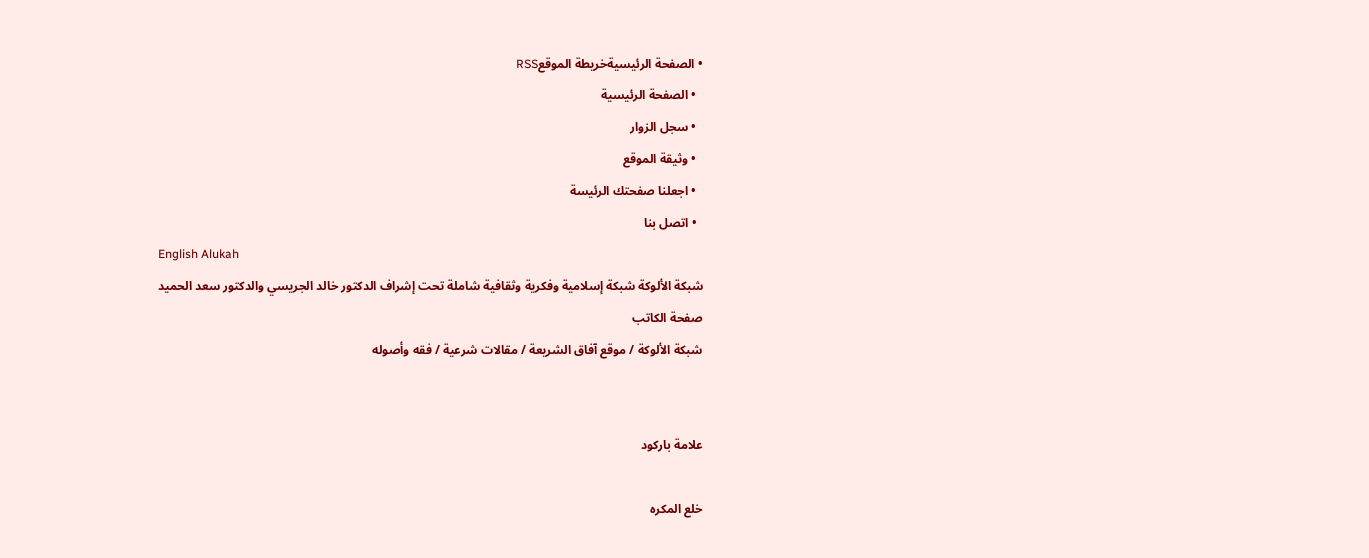• الصفحة الرئيسيةخريطة الموقعRSS
  • الصفحة الرئيسية
  • سجل الزوار
  • وثيقة الموقع
  • اجعلنا صفحتك الرئيسة
  • اتصل بنا
English Alukah
شبكة الألوكة شبكة إسلامية وفكرية وثقافية شاملة تحت إشراف الدكتور خالد الجريسي والدكتور سعد الحميد
صفحة الكاتب
شبكة الألوكة / موقع آفاق الشريعة / مقالات شرعية / فقه وأصوله


علامة باركود

خلع المكره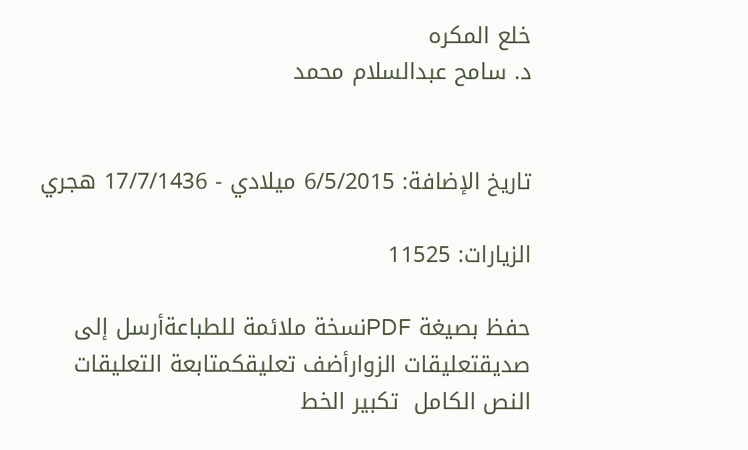خلع المكره
د. سامح عبدالسلام محمد


تاريخ الإضافة: 6/5/2015 ميلادي - 17/7/1436 هجري

الزيارات: 11525

حفظ بصيغة PDFنسخة ملائمة للطباعةأرسل إلى صديقتعليقات الزوارأضف تعليقكمتابعة التعليقات
النص الكامل  تكبير الخط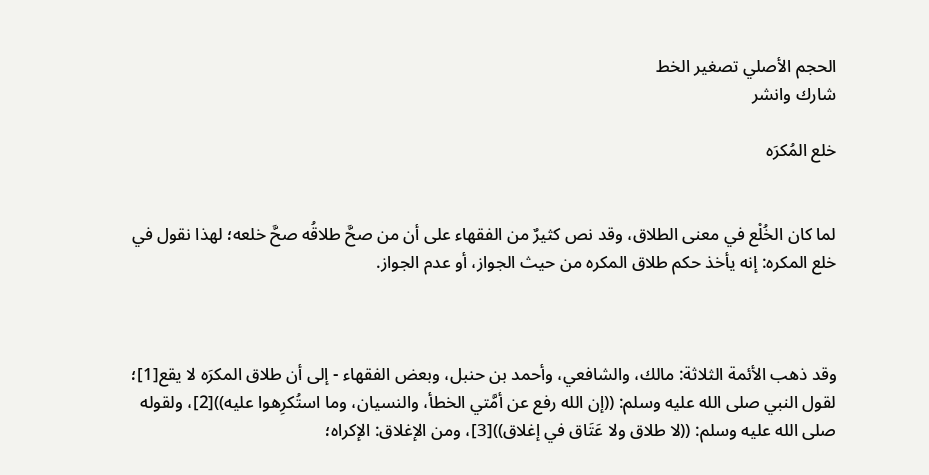الحجم الأصلي تصغير الخط
شارك وانشر

خلع المُكرَه


لما كان الخُلْع في معنى الطلاق، وقد نص كثيرٌ من الفقهاء على أن من صحَّ طلاقُه صحَّ خلعه؛ لهذا نقول في خلع المكره: إنه يأخذ حكم طلاق المكره من حيث الجواز، أو عدم الجواز.



وقد ذهب الأئمة الثلاثة: مالك، والشافعي، وأحمد بن حنبل، وبعض الفقهاء - إلى أن طلاق المكرَه لا يقع[1]؛ لقول النبي صلى الله عليه وسلم: ((إن الله رفع عن أمَّتي الخطأ، والنسيان، وما استُكرِهوا عليه))[2]، ولقوله صلى الله عليه وسلم: ((لا طلاق ولا عَتَاق في إغلاق))[3]، ومن الإغلاق: الإكراه؛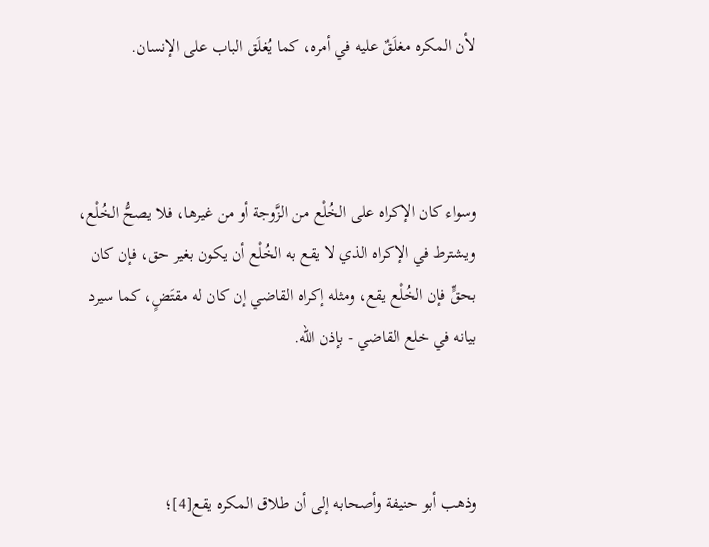لأن المكره مغلَقٌ عليه في أمره، كما يُغلَق الباب على الإنسان.



وسواء كان الإكراه على الخُلْع من الزَّوجة أو من غيرها، فلا يصحُّ الخُلْع، ويشترط في الإكراه الذي لا يقع به الخُلْع أن يكون بغير حق، فإن كان بحقٍّ فإن الخُلْع يقع، ومثله إكراه القاضي إن كان له مقتَضٍ، كما سيرد بيانه في خلع القاضي - بإذن الله.



وذهب أبو حنيفة وأصحابه إلى أن طلاق المكره يقع[4]؛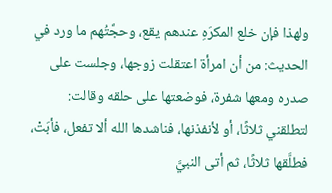ولهذا فإن خلع المكرَهِ عندهم يقع، وحجَّتُهم ما ورد في الحديث: من أن امرأة اعتقلت زوجها، وجلست على صدره ومعها شفرة، فوضعتها على حلقه وقالت: لتطلقني ثلاثًا، أو لأنفذنها، فناشدها الله ألا تفعل، فأبَتْ، فطلَّقها ثلاثًا، ثم أتى النبيَّ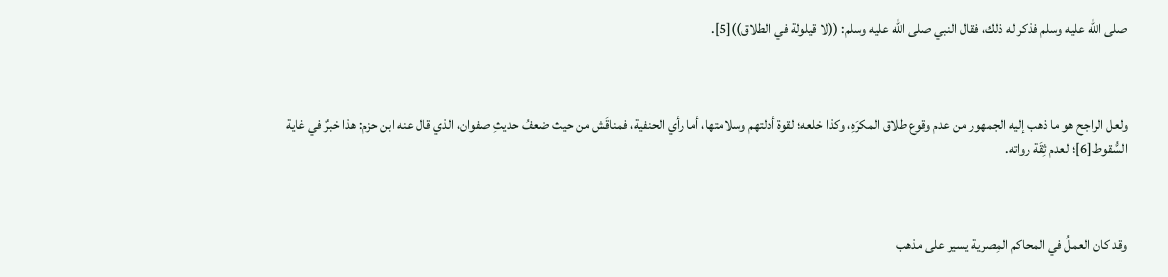صلى الله عليه وسلم فذكر له ذلك، فقال النبي صلى الله عليه وسلم: ((لا قيلولة في الطلاق))[5].



ولعل الراجح هو ما ذهب إليه الجمهور من عدم وقوع طلاق المكرَهِ، وكذا خلعه؛ لقوة أدلتهم وسلامتها، أما رأي الحنفية، فمناقَش من حيث ضعفُ حديثِ صفوان، الذي قال عنه ابن حزم: هذا خبرٌ في غاية السُّقوط[6]؛ لعدم ثِقَة رواته.



وقد كان العملُ في المحاكم المِصرية يسير على مذهب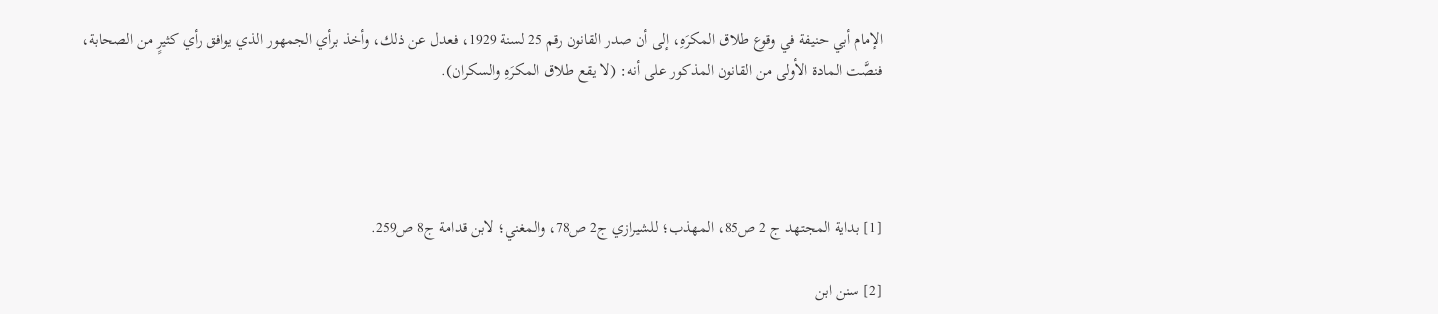الإمام أبي حنيفة في وقوع طلاق المكرَهِ، إلى أن صدر القانون رقم 25 لسنة 1929، فعدل عن ذلك، وأخذ برأي الجمهور الذي يوافق رأي كثيرٍ من الصحابة، فنصَّت المادة الأولى من القانون المذكور على أنه: (لا يقع طلاق المكرَهِ والسكران).




[1] بداية المجتهد ج 2 ص85، المهذب؛ للشيرازي ج2 ص78، والمغني؛ لابن قدامة ج8 ص259.

[2] سنن ابن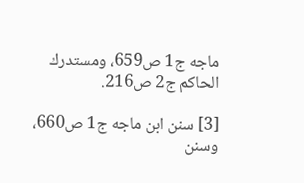ماجه ج1 ص659، ومستدرك الحاكم ج2 ص216.

[3] سنن ابن ماجه ج1 ص660، وسنن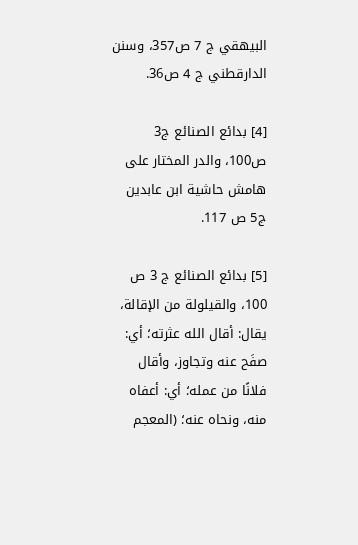البيهقي ج 7 ص357، وسنن الدارقطني ج 4 ص36.

[4] بدائع الصنائع ج3 ص100، والدر المختار على هامش حاشية ابن عابدين ج5 ص 117.

[5] بدائع الصنائع ج 3 ص 100، والقيلولة من الإقالة، يقال: أقال الله عثرته؛ أي: صفَح عنه وتجاوز، وأقال فلانًا من عمله؛ أي: أعفاه منه، ونحاه عنه؛ (المعجم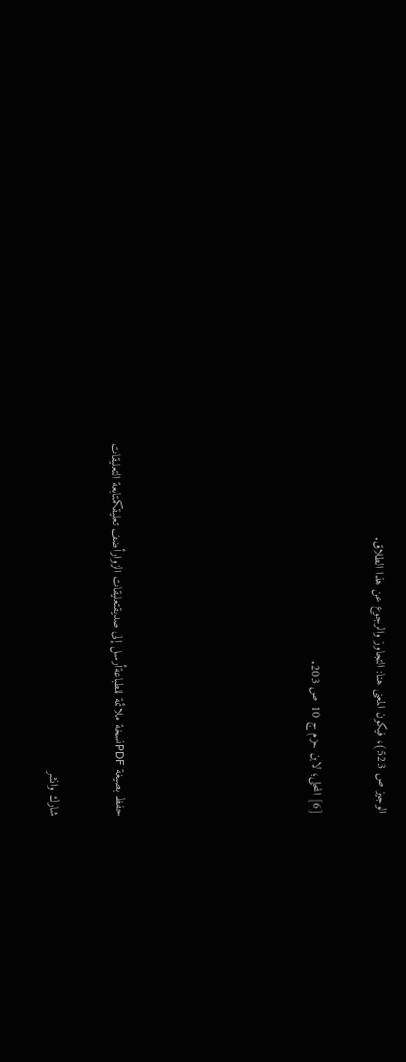الوجيز ص 523)، فيكون المعنى هنا: التجاوز والرجوع عن هذا الطلاق.

[6] المحلى؛ لابن حزم ج 10 ص 203.





حفظ بصيغة PDFنسخة ملائمة للطباعةأرسل إلى صديقتعليقات الزوارأضف تعليقكمتابعة التعليقات

شارك وانشر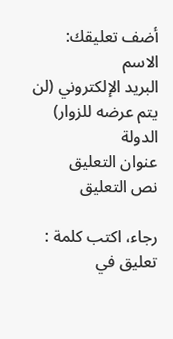أضف تعليقك:
الاسم
البريد الإلكتروني (لن يتم عرضه للزوار)
الدولة
عنوان التعليق
نص التعليق

رجاء، اكتب كلمة : تعليق في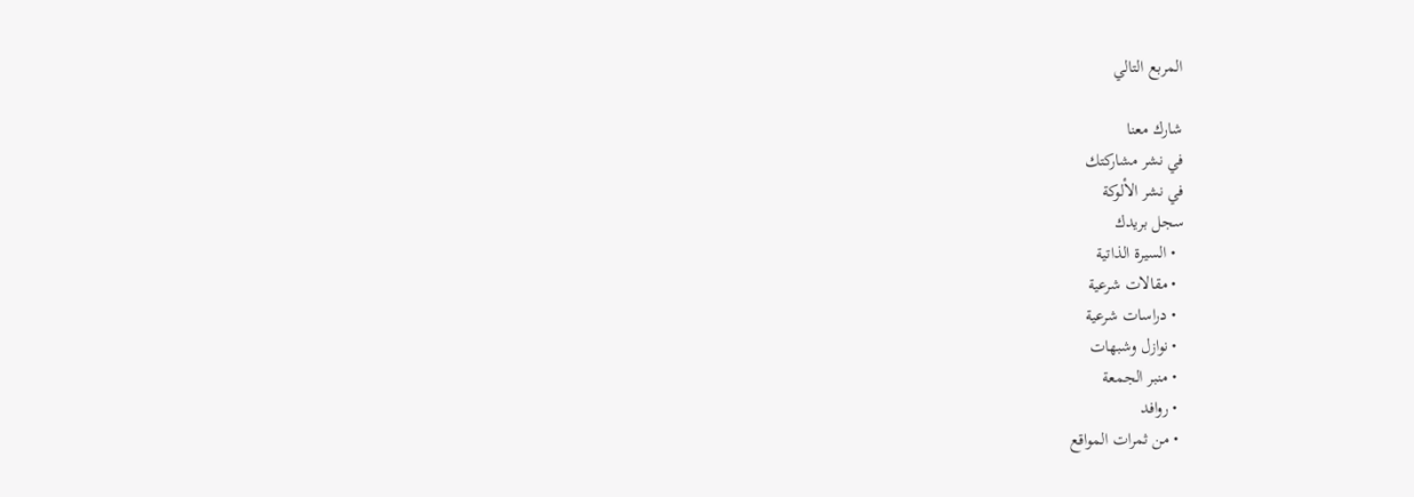المربع التالي

شارك معنا
في نشر مشاركتك
في نشر الألوكة
سجل بريدك
  • السيرة الذاتية
  • مقالات شرعية
  • دراسات شرعية
  • نوازل وشبهات
  • منبر الجمعة
  • روافد
  • من ثمرات المواقع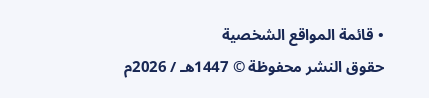• قائمة المواقع الشخصية
حقوق النشر محفوظة © 1447هـ / 2026م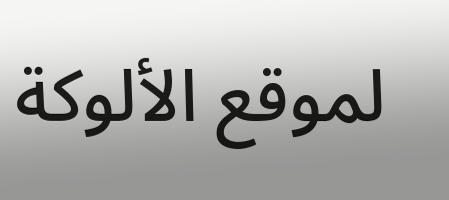لموقع الألوكة